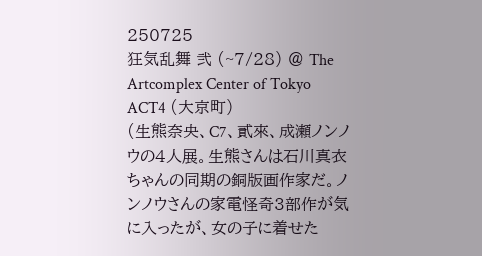250725
狂気乱舞 弐 (~7/28) @ The Artcomplex Center of Tokyo ACT4 (大京町)
(生熊奈央、C7、貳來、成瀬ノンノウの4人展。生熊さんは石川真衣ちゃんの同期の銅版画作家だ。ノンノウさんの家電怪奇3部作が気に入ったが、女の子に着せた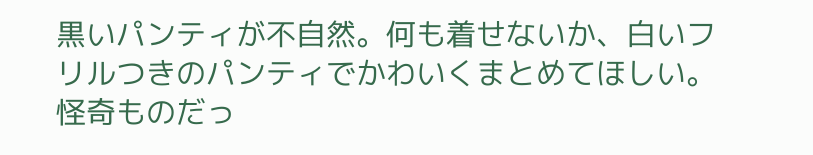黒いパンティが不自然。何も着せないか、白いフリルつきのパンティでかわいくまとめてほしい。怪奇ものだっ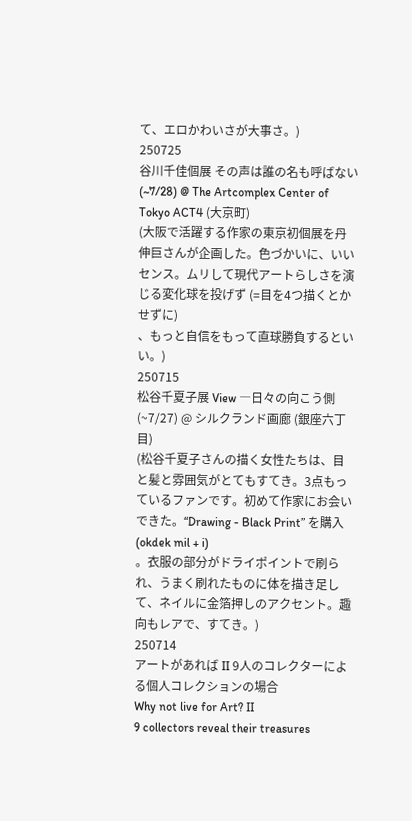て、エロかわいさが大事さ。)
250725
谷川千佳個展 その声は誰の名も呼ばない (~7/28) @ The Artcomplex Center of Tokyo ACT4 (大京町)
(大阪で活躍する作家の東京初個展を丹伸巨さんが企画した。色づかいに、いいセンス。ムリして現代アートらしさを演じる変化球を投げず (=目を4つ描くとかせずに)
、もっと自信をもって直球勝負するといい。)
250715
松谷千夏子展 View ―日々の向こう側 (~7/27) @ シルクランド画廊 (銀座六丁目)
(松谷千夏子さんの描く女性たちは、目と髪と雰囲気がとてもすてき。3点もっているファンです。初めて作家にお会いできた。“Drawing - Black Print” を購入 (okdek mil + i)
。衣服の部分がドライポイントで刷られ、うまく刷れたものに体を描き足して、ネイルに金箔押しのアクセント。趣向もレアで、すてき。)
250714
アートがあれば II 9人のコレクターによる個人コレクションの場合
Why not live for Art? II
9 collectors reveal their treasures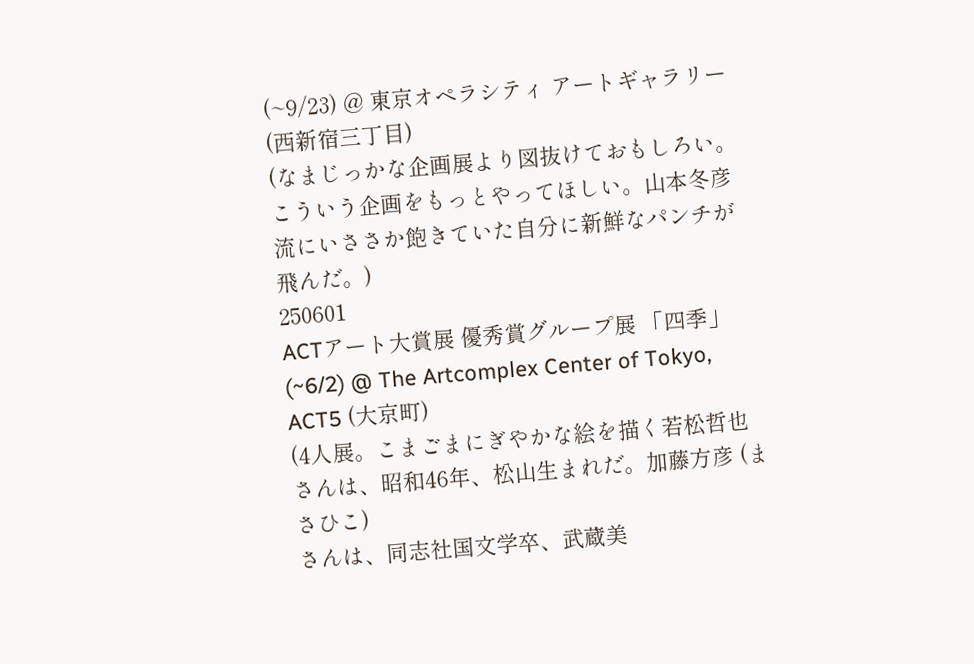(~9/23) @ 東京オペラシティ アートギャラリー (西新宿三丁目)
(なまじっかな企画展より図抜けておもしろい。こういう企画をもっとやってほしい。山本冬彦流にいささか飽きていた自分に新鮮なパンチが飛んだ。)
250601
ACTアート大賞展 優秀賞グループ展 「四季」 (~6/2) @ The Artcomplex Center of Tokyo, ACT5 (大京町)
(4人展。こまごまにぎやかな絵を描く若松哲也さんは、昭和46年、松山生まれだ。加藤方彦 (まさひこ)
さんは、同志社国文学卒、武蔵美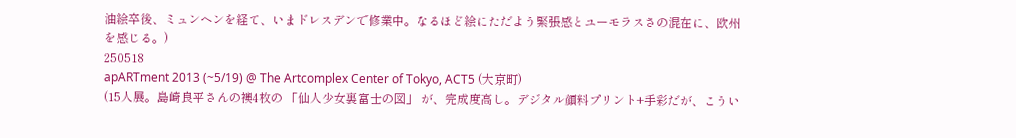油絵卒後、ミュンヘンを経て、いまドレスデンで修業中。なるほど絵にただよう緊張感とユーモラスさの混在に、欧州を感じる。)
250518
apARTment 2013 (~5/19) @ The Artcomplex Center of Tokyo, ACT5 (大京町)
(15人展。島崎良平さんの襖4枚の 「仙人少女裏富士の図」 が、完成度高し。デジタル顔料プリント+手彩だが、こうい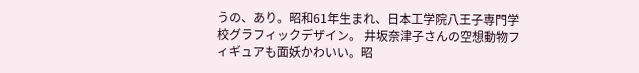うの、あり。昭和61年生まれ、日本工学院八王子専門学校グラフィックデザイン。 井坂奈津子さんの空想動物フィギュアも面妖かわいい。昭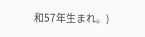和57年生まれ。)